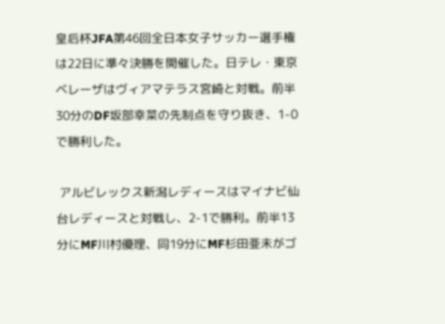皇后杯JFA第46回全日本女子サッカー選手権は22日に準々決勝を開催した。日テレ・東京ベレーザはヴィアマテラス宮崎と対戦。前半30分のDF坂部幸菜の先制点を守り抜き、1-0で勝利した。

 アルビレックス新潟レディースはマイナビ仙台レディースと対戦し、2-1で勝利。前半13分にMF川村優理、同19分にMF杉田亜未がゴ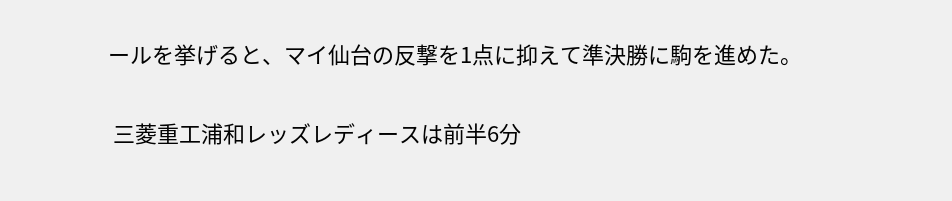ールを挙げると、マイ仙台の反撃を1点に抑えて準決勝に駒を進めた。

 三菱重工浦和レッズレディースは前半6分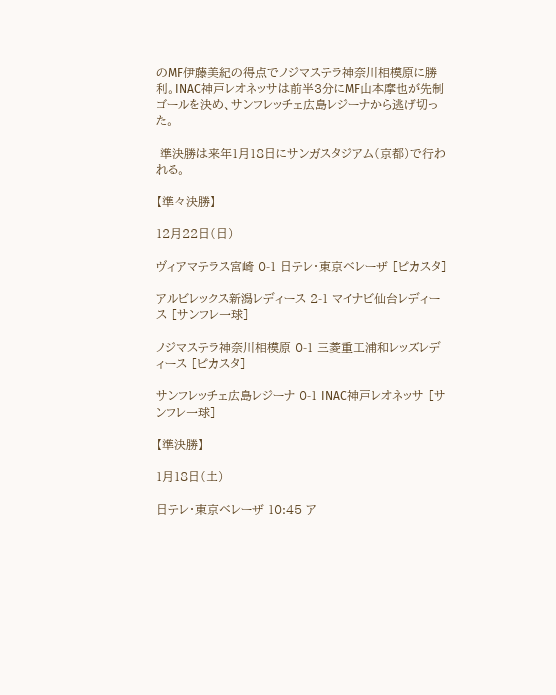のMF伊藤美紀の得点でノジマステラ神奈川相模原に勝利。INAC神戸レオネッサは前半3分にMF山本摩也が先制ゴールを決め、サンフレッチェ広島レジーナから逃げ切った。

 準決勝は来年1月18日にサンガスタジアム(京都)で行われる。

【準々決勝】

12月22日(日)

ヴィアマテラス宮崎 0-1 日テレ・東京ベレーザ [ピカスタ]

アルビレックス新潟レディース 2-1 マイナビ仙台レディース [サンフレ一球]

ノジマステラ神奈川相模原 0-1 三菱重工浦和レッズレディース [ピカスタ]

サンフレッチェ広島レジーナ 0-1 INAC神戸レオネッサ [サンフレ一球]

【準決勝】

1月18日(土)

日テレ・東京ベレーザ 10:45 ア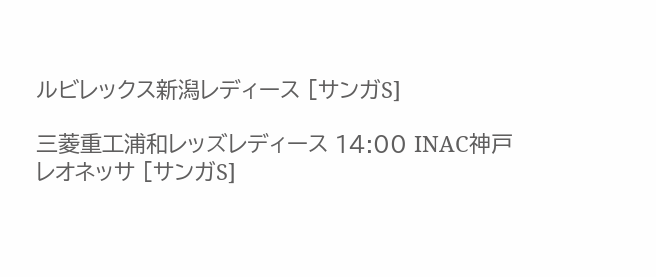ルビレックス新潟レディース [サンガS]

三菱重工浦和レッズレディース 14:00 INAC神戸レオネッサ [サンガS]